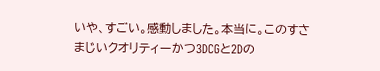いや、すごい。感動しました。本当に。このすさまじいクオリティーかつ3DCGと2Dの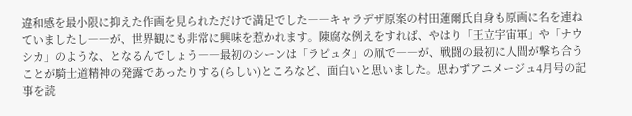違和感を最小限に抑えた作画を見られただけで満足でした――キャラデザ原案の村田蓮爾氏自身も原画に名を連ねていましたし――が、世界観にも非常に興味を惹かれます。陳腐な例えをすれば、やはり「王立宇宙軍」や「ナウシカ」のような、となるんでしょう――最初のシーンは「ラピュタ」の凧で――が、戦闘の最初に人間が撃ち合うことが騎士道精神の発露であったりする(らしい)ところなど、面白いと思いました。思わずアニメージュ4月号の記事を読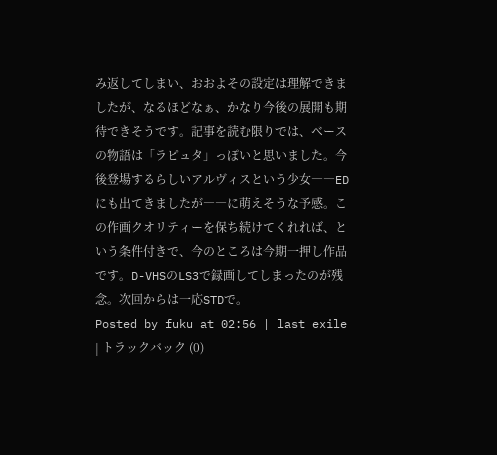み返してしまい、おおよその設定は理解できましたが、なるほどなぁ、かなり今後の展開も期待できそうです。記事を読む限りでは、ベースの物語は「ラピュタ」っぽいと思いました。今後登場するらしいアルヴィスという少女――EDにも出てきましたが――に萌えそうな予感。この作画クオリティーを保ち続けてくれれば、という条件付きで、今のところは今期一押し作品です。D-VHSのLS3で録画してしまったのが残念。次回からは一応STDで。
Posted by fuku at 02:56 | last exile | トラックバック (0)